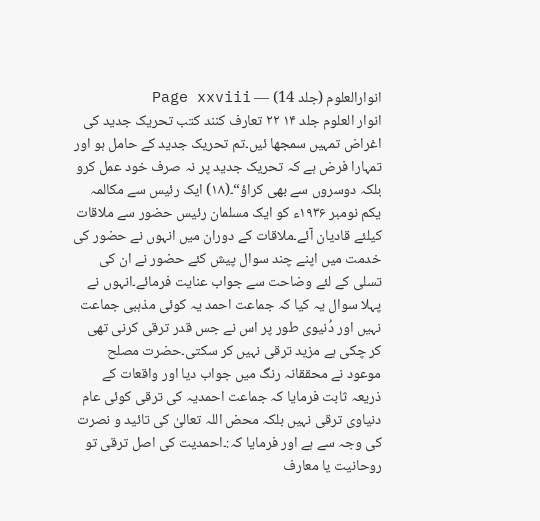انوارالعلوم (جلد 14) — Page xxviii
انوار العلوم جلد ۱۴ ۲۲ تعارف کنند کتب تحریک جدید کی اغراض تمہیں سمجھا ئیں۔تم تحریک جدید کے حامل ہو اور تمہارا فرض ہے کہ تحریک جدید پر نہ صرف خود عمل کرو بلکہ دوسروں سے بھی کراؤ“۔(۱۸) ایک رئیس سے مکالمہ یکم نومبر ۱۹۳۶ء کو ایک مسلمان رئیس حضور سے ملاقات کیلئے قادیان آئے۔ملاقات کے دوران میں انہوں نے حضور کی خدمت میں اپنے چند سوال پیش کئے حضور نے ان کی تسلی کے لئے وضاحت سے جواب عنایت فرمائے۔انہوں نے پہلا سوال یہ کیا کہ جماعت احمد یہ کوئی مذہبی جماعت نہیں اور دُنیوی طور پر اس نے جس قدر ترقی کرنی تھی کر چکی ہے مزید ترقی نہیں کر سکتی۔حضرت مصلح موعود نے محققانہ رنگ میں جواب دیا اور واقعات کے ذریعہ ثابت فرمایا کہ جماعت احمدیہ کی ترقی کوئی عام دنیاوی ترقی نہیں بلکہ محض اللہ تعالیٰ کی تائید و نصرت کی وجہ سے ہے اور فرمایا کہ:۔احمدیت کی اصل ترقی تو روحانیت یا معارف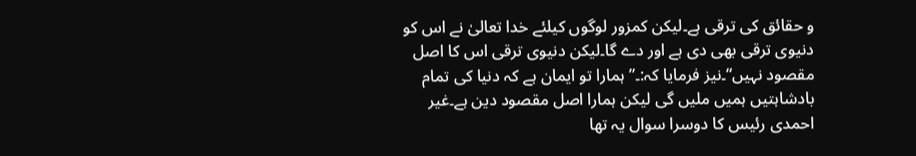و حقائق کی ترقی ہے۔لیکن کمزور لوگوں کیلئے خدا تعالیٰ نے اس کو دنیوی ترقی بھی دی ہے اور دے گا۔لیکن دنیوی ترقی اس کا اصل مقصود نہیں“۔نیز فرمایا کہ:۔”ہمارا تو ایمان ہے کہ دنیا کی تمام بادشاہتیں ہمیں ملیں گی لیکن ہمارا اصل مقصود دین ہے۔غیر احمدی رئیس کا دوسرا سوال یہ تھا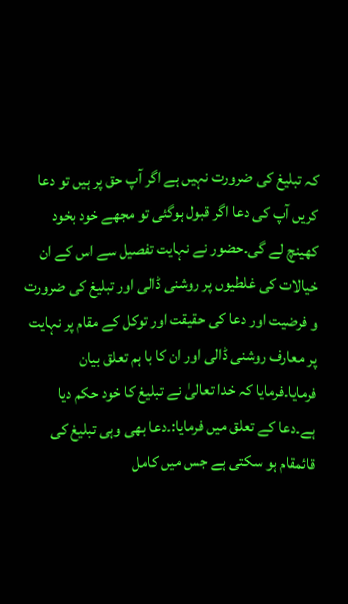کہ تبلیغ کی ضرورت نہیں ہے اگر آپ حق پر ہیں تو دعا کریں آپ کی دعا اگر قبول ہوگئی تو مجھے خود بخود کھینچ لے گی۔حضور نے نہایت تفصیل سے اس کے ان خیالات کی غلطیوں پر روشنی ڈالی اور تبلیغ کی ضرورت و فرضیت اور دعا کی حقیقت اور توکل کے مقام پر نہایت پر معارف روشنی ڈالی اور ان کا با ہم تعلق بیان فرمایا۔فرمایا کہ خدا تعالیٰ نے تبلیغ کا خود حکم دیا ہے۔دعا کے تعلق میں فرمایا:۔دعا بھی وہی تبلیغ کی قائمقام ہو سکتی ہے جس میں کامل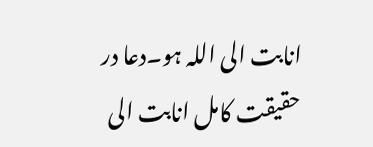انابت الی اللہ ہو۔دعا در حقیقت کامل انابت الی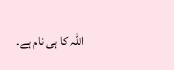اللہ کا ہی نام ہے۔